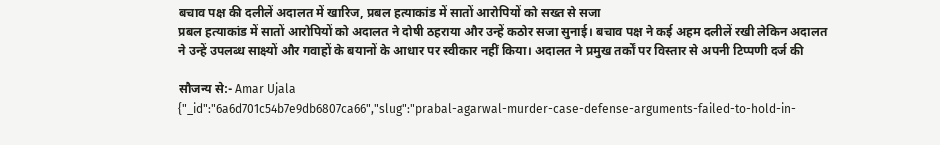बचाव पक्ष की दलीलें अदालत में खारिज, प्रबल हत्याकांड में सातों आरोपियों को सख्त से सजा
प्रबल हत्याकांड में सातों आरोपियों को अदालत ने दोषी ठहराया और उन्हें कठोर सजा सुनाई। बचाव पक्ष ने कई अहम दलीलें रखी लेकिन अदालत ने उन्हें उपलब्ध साक्ष्यों और गवाहों के बयानों के आधार पर स्वीकार नहीं किया। अदालत ने प्रमुख तर्कों पर विस्तार से अपनी टिप्पणी दर्ज की

सौजन्य से:- Amar Ujala
{"_id":"6a6d701c54b7e9db6807ca66","slug":"prabal-agarwal-murder-case-defense-arguments-failed-to-hold-in-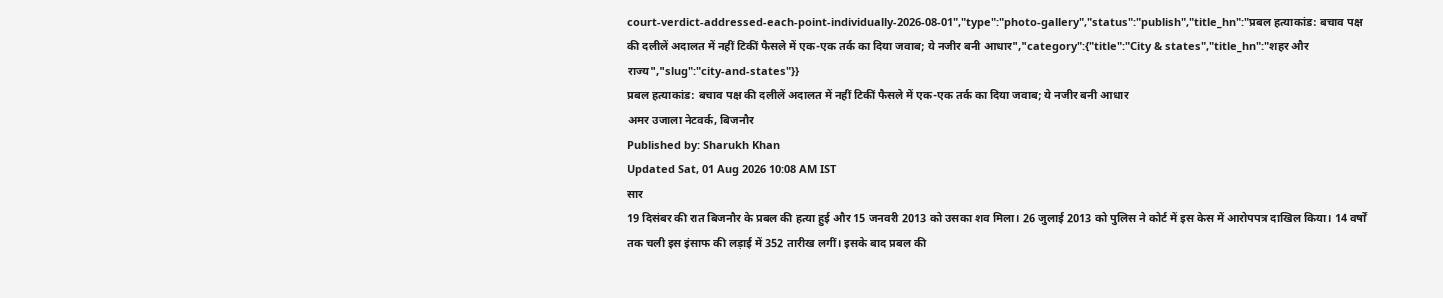court-verdict-addressed-each-point-individually-2026-08-01","type":"photo-gallery","status":"publish","title_hn":"प्रबल हत्याकांड: बचाव पक्ष की दलीलें अदालत में नहीं टिकीं फैसले में एक-एक तर्क का दिया जवाब; ये नजीर बनी आधार","category":{"title":"City & states","title_hn":"शहर और राज्य","slug":"city-and-states"}}
प्रबल हत्याकांड: बचाव पक्ष की दलीलें अदालत में नहीं टिकीं फैसले में एक-एक तर्क का दिया जवाब; ये नजीर बनी आधार
अमर उजाला नेटवर्क, बिजनौर
Published by: Sharukh Khan
Updated Sat, 01 Aug 2026 10:08 AM IST
सार
19 दिसंबर की रात बिजनौर के प्रबल की हत्या हुई और 15 जनवरी 2013 को उसका शव मिला। 26 जुलाई 2013 को पुलिस ने कोर्ट में इस केस में आरोपपत्र दाखिल किया। 14 वर्षों तक चली इस इंसाफ की लड़ाई में 352 तारीख लगीं। इसके बाद प्रबल की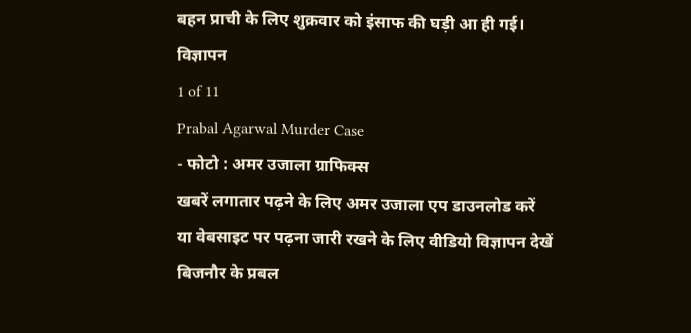बहन प्राची के लिए शुक्रवार को इंसाफ की घड़ी आ ही गई।
विज्ञापन
1 of 11
Prabal Agarwal Murder Case
- फोटो : अमर उजाला ग्राफिक्स
खबरें लगातार पढ़ने के लिए अमर उजाला एप डाउनलोड करें
या वेबसाइट पर पढ़ना जारी रखने के लिए वीडियो विज्ञापन देखें
बिजनौर के प्रबल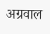अग्रवाल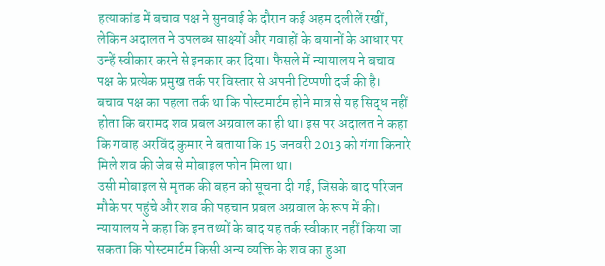हत्याकांड में बचाव पक्ष ने सुनवाई के दौरान कई अहम दलीलें रखीं, लेकिन अदालत ने उपलब्ध साक्ष्यों और गवाहों के बयानों के आधार पर उन्हें स्वीकार करने से इनकार कर दिया। फैसले में न्यायालय ने बचाव पक्ष के प्रत्येक प्रमुख तर्क पर विस्तार से अपनी टिप्पणी दर्ज की है।
बचाव पक्ष का पहला तर्क था कि पोस्टमार्टम होने मात्र से यह सिद्ध नहीं होता कि बरामद शव प्रबल अग्रवाल का ही था। इस पर अदालत ने कहा कि गवाह अरविंद कुमार ने बताया कि 15 जनवरी 2013 को गंगा किनारे मिले शव की जेब से मोबाइल फोन मिला था।
उसी मोबाइल से मृतक की बहन को सूचना दी गई, जिसके बाद परिजन मौके पर पहुंचे और शव की पहचान प्रबल अग्रवाल के रूप में की। न्यायालय ने कहा कि इन तथ्यों के बाद यह तर्क स्वीकार नहीं किया जा सकता कि पोस्टमार्टम किसी अन्य व्यक्ति के शव का हुआ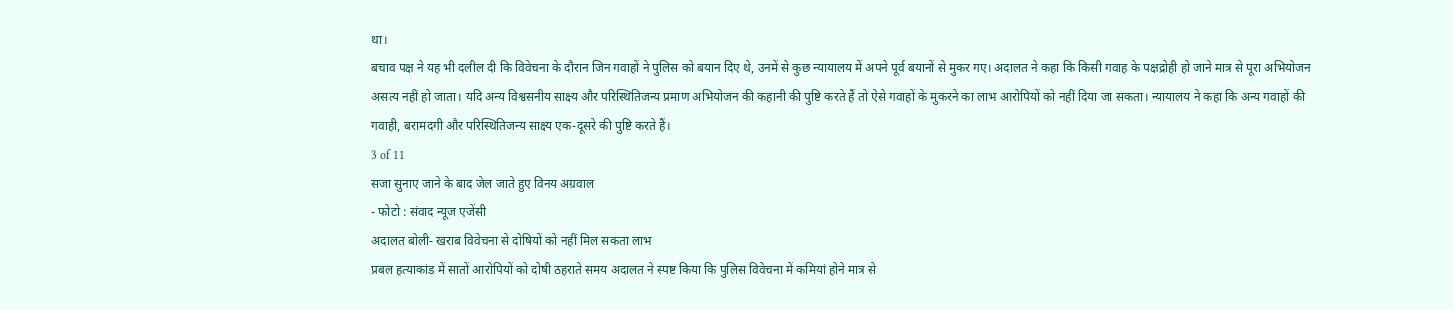था।
बचाव पक्ष ने यह भी दलील दी कि विवेचना के दौरान जिन गवाहों ने पुलिस को बयान दिए थे, उनमें से कुछ न्यायालय में अपने पूर्व बयानों से मुकर गए। अदालत ने कहा कि किसी गवाह के पक्षद्रोही हो जाने मात्र से पूरा अभियोजन असत्य नहीं हो जाता। यदि अन्य विश्वसनीय साक्ष्य और परिस्थितिजन्य प्रमाण अभियोजन की कहानी की पुष्टि करते हैं तो ऐसे गवाहों के मुकरने का लाभ आरोपियों को नहीं दिया जा सकता। न्यायालय ने कहा कि अन्य गवाहों की गवाही, बरामदगी और परिस्थितिजन्य साक्ष्य एक-दूसरे की पुष्टि करते हैं।
3 of 11
सजा सुनाए जाने के बाद जेल जाते हुए विनय अग्रवाल
- फोटो : संवाद न्यूज एजेंसी
अदालत बोली- खराब विवेचना से दोषियों को नहीं मिल सकता लाभ
प्रबल हत्याकांड में सातों आरोपियों को दोषी ठहराते समय अदालत ने स्पष्ट किया कि पुलिस विवेचना में कमियां होने मात्र से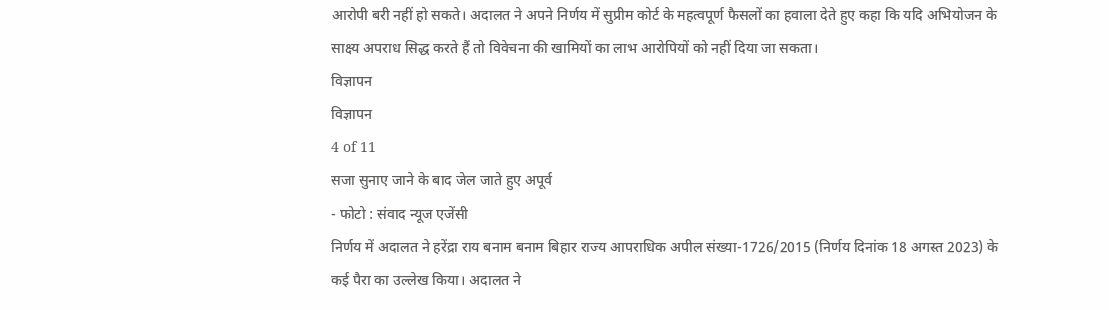आरोपी बरी नहीं हो सकते। अदालत ने अपने निर्णय में सुप्रीम कोर्ट के महत्वपूर्ण फैसलों का हवाला देते हुए कहा कि यदि अभियोजन के साक्ष्य अपराध सिद्ध करते हैं तो विवेचना की खामियों का लाभ आरोपियों को नहीं दिया जा सकता।
विज्ञापन
विज्ञापन
4 of 11
सजा सुनाए जाने के बाद जेल जाते हुए अपूर्व
- फोटो : संवाद न्यूज एजेंसी
निर्णय में अदालत ने हरेंद्रा राय बनाम बनाम बिहार राज्य आपराधिक अपील संख्या-1726/2015 (निर्णय दिनांक 18 अगस्त 2023) के कई पैरा का उल्लेख किया। अदालत ने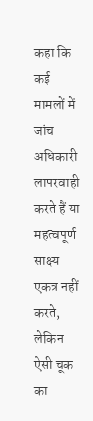कहा कि कई मामलों में जांच अधिकारी लापरवाही करते हैं या महत्वपूर्ण साक्ष्य एकत्र नहीं करते, लेकिन ऐसी चूक का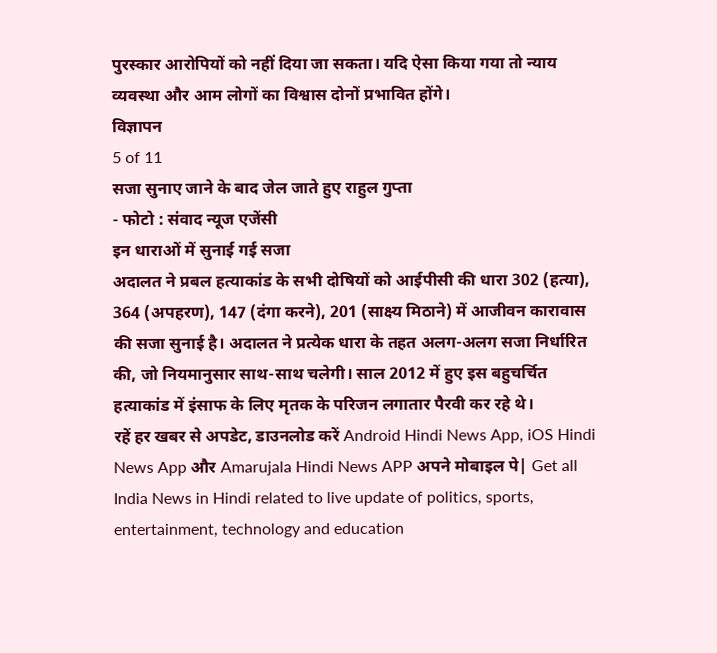पुरस्कार आरोपियों को नहीं दिया जा सकता। यदि ऐसा किया गया तो न्याय व्यवस्था और आम लोगों का विश्वास दोनों प्रभावित होंगे।
विज्ञापन
5 of 11
सजा सुनाए जाने के बाद जेल जाते हुए राहुल गुप्ता
- फोटो : संवाद न्यूज एजेंसी
इन धाराओं में सुनाई गई सजा
अदालत ने प्रबल हत्याकांड के सभी दोषियों को आईपीसी की धारा 302 (हत्या), 364 (अपहरण), 147 (दंगा करने), 201 (साक्ष्य मिठाने) में आजीवन कारावास की सजा सुनाई है। अदालत ने प्रत्येक धारा के तहत अलग-अलग सजा निर्धारित की, जो नियमानुसार साथ-साथ चलेगी। साल 2012 में हुए इस बहुचर्चित हत्याकांड में इंसाफ के लिए मृतक के परिजन लगातार पैरवी कर रहे थे।
रहें हर खबर से अपडेट, डाउनलोड करें Android Hindi News App, iOS Hindi News App और Amarujala Hindi News APP अपने मोबाइल पे| Get all India News in Hindi related to live update of politics, sports, entertainment, technology and education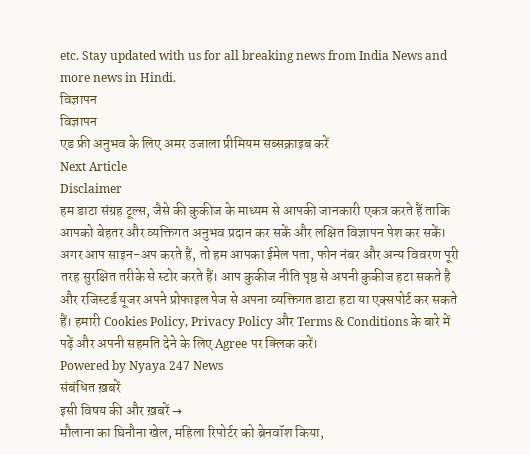etc. Stay updated with us for all breaking news from India News and more news in Hindi.
विज्ञापन
विज्ञापन
एड फ्री अनुभव के लिए अमर उजाला प्रीमियम सब्सक्राइब करें
Next Article
Disclaimer
हम डाटा संग्रह टूल्स, जैसे की कुकीज के माध्यम से आपकी जानकारी एकत्र करते हैं ताकि आपको बेहतर और व्यक्तिगत अनुभव प्रदान कर सकें और लक्षित विज्ञापन पेश कर सकें। अगर आप साइन-अप करते हैं, तो हम आपका ईमेल पता, फोन नंबर और अन्य विवरण पूरी तरह सुरक्षित तरीके से स्टोर करते हैं। आप कुकीज नीति पृष्ठ से अपनी कुकीज हटा सकते है और रजिस्टर्ड यूजर अपने प्रोफाइल पेज से अपना व्यक्तिगत डाटा हटा या एक्सपोर्ट कर सकते हैं। हमारी Cookies Policy, Privacy Policy और Terms & Conditions के बारे में पढ़ें और अपनी सहमति देने के लिए Agree पर क्लिक करें।
Powered by Nyaya 247 News
संबंधित ख़बरें
इसी विषय की और ख़बरें →
मौलाना का घिनौना खेल, महिला रिपोर्टर को ब्रेनवॉश किया,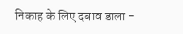निकाह के लिए दबाव डाला -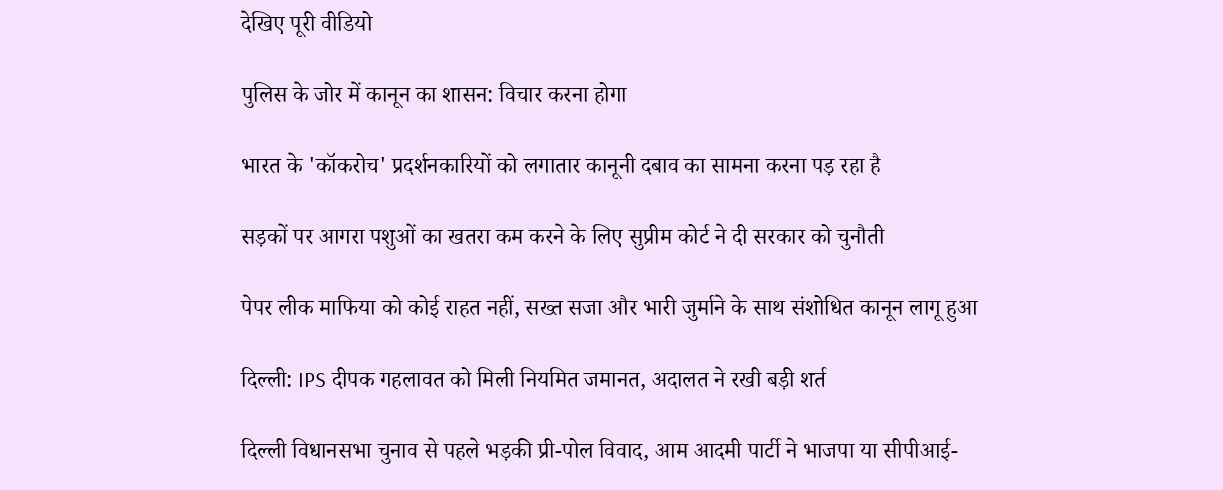देखिए पूरी वीडियो

पुलिस के जोर में कानून का शासन: विचार करना होगा

भारत के 'कॉकरोच' प्रदर्शनकारियों को लगातार कानूनी दबाव का सामना करना पड़ रहा है

सड़कों पर आगरा पशुओं का खतरा कम करने के लिए सुप्रीम कोर्ट ने दी सरकार को चुनौती

पेपर लीक माफिया को कोई राहत नहीं, सख्त सजा और भारी जुर्माने के साथ संशोधित कानून लागू हुआ

दिल्ली: IPS दीपक गहलावत को मिली नियमित जमानत, अदालत ने रखी बड़ी शर्त

दिल्ली विधानसभा चुनाव से पहले भड़की प्री-पोल विवाद, आम आदमी पार्टी ने भाजपा या सीपीआई-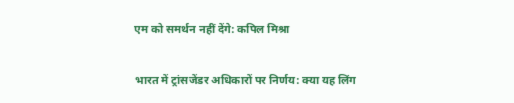एम को समर्थन नहीं देंगे: कपिल मिश्रा

भारत में ट्रांसजेंडर अधिकारों पर निर्णय: क्या यह लिंग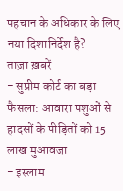पहचान के अधिकार के लिए नया दिशानिर्देश है?
ताज़ा ख़बरें
- सुप्रीम कोर्ट का बड़ा फैसला: आवारा पशुओं से हादसों के पीड़ितों को 15 लाख मुआवजा
- इस्लाम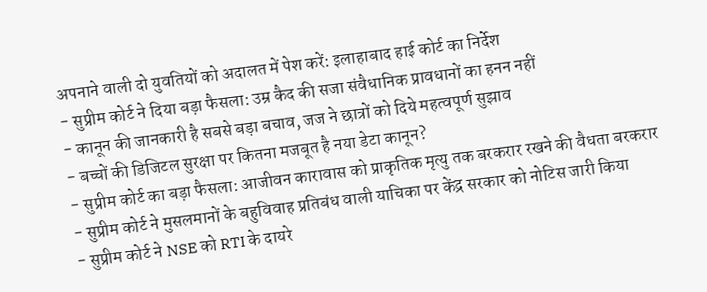अपनाने वाली दो युवतियों को अदालत में पेश करें: इलाहाबाद हाई कोर्ट का निर्देश
- सुप्रीम कोर्ट ने दिया बड़ा फैसला: उम्र कैद की सजा संवैधानिक प्रावधानों का हनन नहीं
- कानून की जानकारी है सबसे बड़ा बचाव, जज ने छात्रों को दिये महत्वपूर्ण सुझाव
- बच्चों की डिजिटल सुरक्षा पर कितना मजबूत है नया डेटा कानून?
- सुप्रीम कोर्ट का बड़ा फैसला: आजीवन कारावास को प्राकृतिक मृत्यु तक बरकरार रखने की वैधता बरकरार
- सुप्रीम कोर्ट ने मुसलमानों के बहुविवाह प्रतिबंध वाली याचिका पर केंद्र सरकार को नोटिस जारी किया
- सुप्रीम कोर्ट ने NSE को RTI के दायरे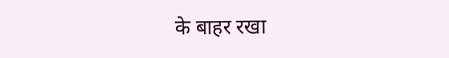के बाहर रखा